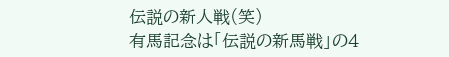伝説の新人戦(笑)
有馬記念は「伝説の新馬戦」の4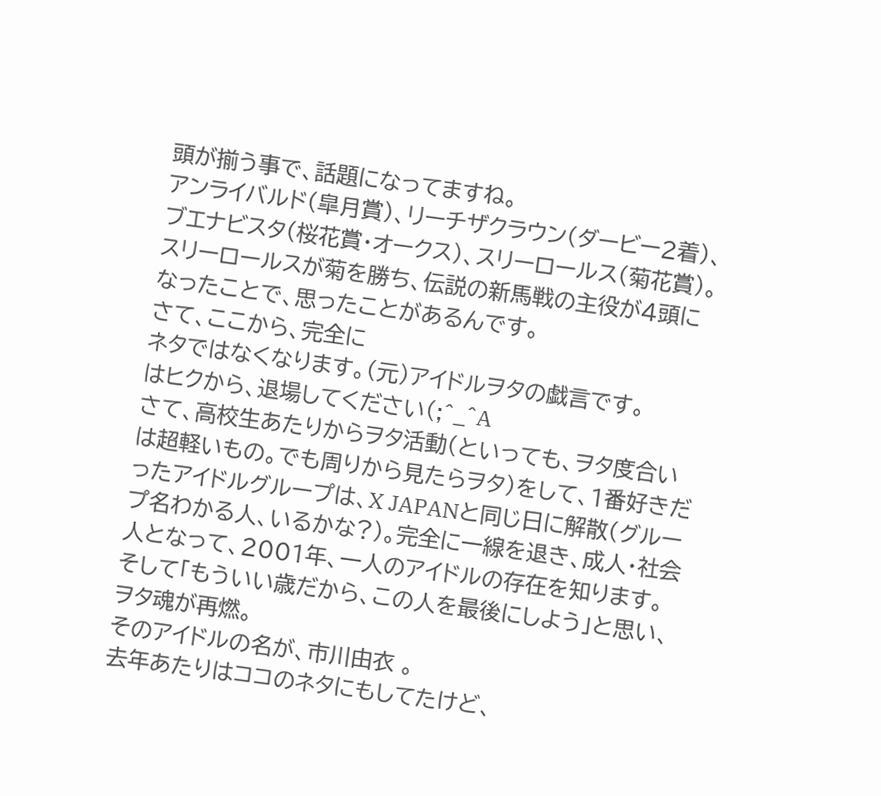頭が揃う事で、話題になってますね。
アンライバルド(皐月賞)、リーチザクラウン(ダービー2着)、ブエナビスタ(桜花賞・オークス)、スリーロールス(菊花賞)。
スリーロールスが菊を勝ち、伝説の新馬戦の主役が4頭になったことで、思ったことがあるんです。
さて、ここから、完全に
ネタではなくなります。(元)アイドルヲタの戯言です。
はヒクから、退場してください(;^_^A
さて、高校生あたりからヲタ活動(といっても、ヲタ度合いは超軽いもの。でも周りから見たらヲタ)をして、1番好きだったアイドルグループは、X JAPANと同じ日に解散(グループ名わかる人、いるかな?)。完全に一線を退き、成人・社会人となって、2001年、一人のアイドルの存在を知ります。そして「もういい歳だから、この人を最後にしよう」と思い、ヲタ魂が再燃。
そのアイドルの名が、市川由衣 。
去年あたりはココのネタにもしてたけど、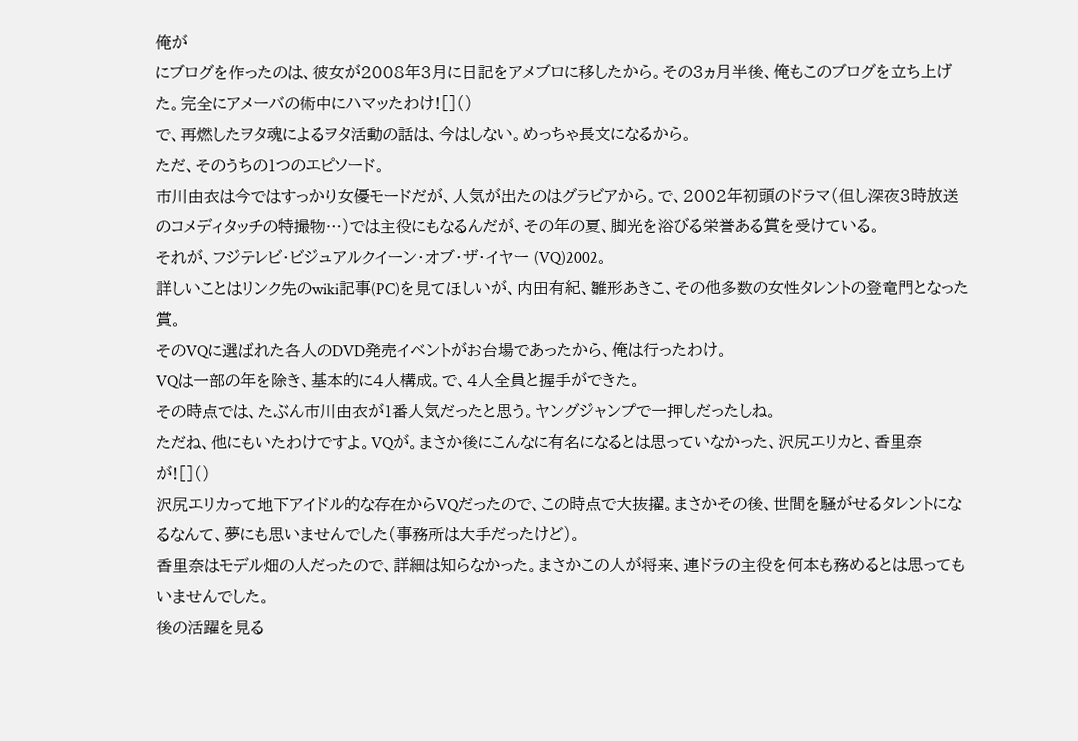俺が
にブログを作ったのは、彼女が2008年3月に日記をアメブロに移したから。その3ヵ月半後、俺もこのブログを立ち上げた。完全にアメーバの術中にハマッたわけ![]()
で、再燃したヲタ魂によるヲタ活動の話は、今はしない。めっちゃ長文になるから。
ただ、そのうちの1つのエピソード。
市川由衣は今ではすっかり女優モードだが、人気が出たのはグラビアから。で、2002年初頭のドラマ(但し深夜3時放送のコメディタッチの特撮物…)では主役にもなるんだが、その年の夏、脚光を浴びる栄誉ある賞を受けている。
それが、フジテレビ・ビジュアルクイーン・オブ・ザ・イヤー (VQ)2002。
詳しいことはリンク先のwiki記事(PC)を見てほしいが、内田有紀、雛形あきこ、その他多数の女性タレントの登竜門となった賞。
そのVQに選ばれた各人のDVD発売イベントがお台場であったから、俺は行ったわけ。
VQは一部の年を除き、基本的に4人構成。で、4人全員と握手ができた。
その時点では、たぶん市川由衣が1番人気だったと思う。ヤングジャンプで一押しだったしね。
ただね、他にもいたわけですよ。VQが。まさか後にこんなに有名になるとは思っていなかった、沢尻エリカと、香里奈
が![]()
沢尻エリカって地下アイドル的な存在からVQだったので、この時点で大抜擢。まさかその後、世間を騒がせるタレントになるなんて、夢にも思いませんでした(事務所は大手だったけど)。
香里奈はモデル畑の人だったので、詳細は知らなかった。まさかこの人が将来、連ドラの主役を何本も務めるとは思ってもいませんでした。
後の活躍を見る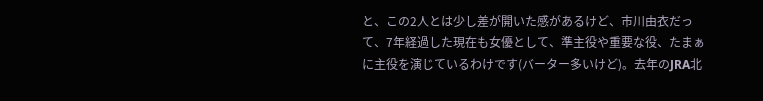と、この2人とは少し差が開いた感があるけど、市川由衣だって、7年経過した現在も女優として、準主役や重要な役、たまぁに主役を演じているわけです(バーター多いけど)。去年のJRA北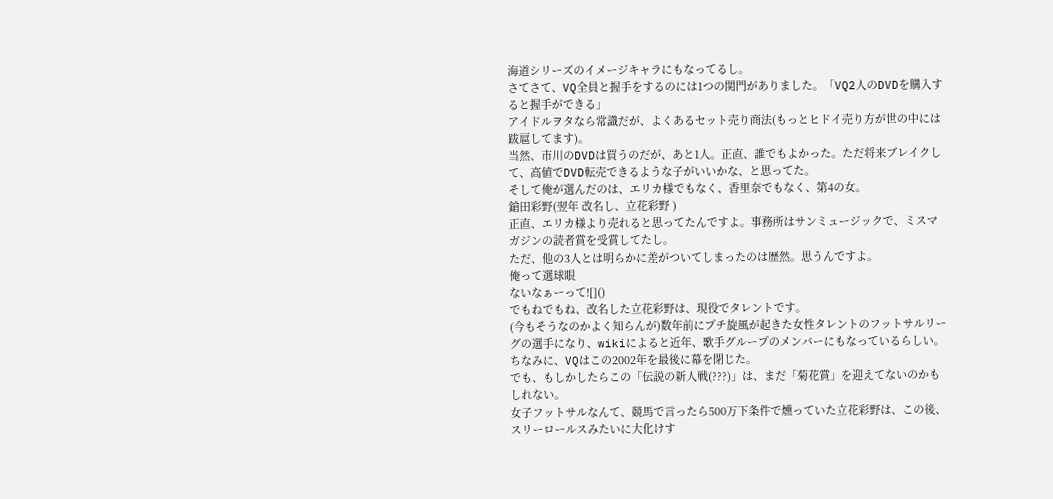海道シリーズのイメージキャラにもなってるし。
さてさて、VQ全員と握手をするのには1つの関門がありました。「VQ2人のDVDを購入すると握手ができる」
アイドルヲタなら常識だが、よくあるセット売り商法(もっとヒドイ売り方が世の中には跋扈してます)。
当然、市川のDVDは買うのだが、あと1人。正直、誰でもよかった。ただ将来ブレイクして、高値でDVD転売できるような子がいいかな、と思ってた。
そして俺が選んだのは、エリカ様でもなく、香里奈でもなく、第4の女。
鎗田彩野(翌年 改名し、立花彩野 )
正直、エリカ様より売れると思ってたんですよ。事務所はサンミュージックで、ミスマガジンの読者賞を受賞してたし。
ただ、他の3人とは明らかに差がついてしまったのは歴然。思うんですよ。
俺って選球眼
ないなぁーって![]()
でもねでもね、改名した立花彩野は、現役でタレントです。
(今もそうなのかよく知らんが)数年前にプチ旋風が起きた女性タレントのフットサルリーグの選手になり、wikiによると近年、歌手グループのメンバーにもなっているらしい。
ちなみに、VQはこの2002年を最後に幕を閉じた。
でも、もしかしたらこの「伝説の新人戦(???)」は、まだ「菊花賞」を迎えてないのかもしれない。
女子フットサルなんて、競馬で言ったら500万下条件で燻っていた立花彩野は、この後、スリーロールスみたいに大化けす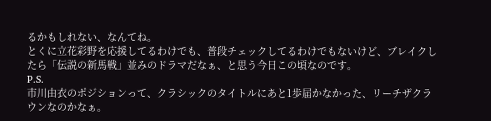るかもしれない、なんてね。
とくに立花彩野を応援してるわけでも、普段チェックしてるわけでもないけど、ブレイクしたら「伝説の新馬戦」並みのドラマだなぁ、と思う今日この頃なのです。
P.S.
市川由衣のポジションって、クラシックのタイトルにあと1歩届かなかった、リーチザクラウンなのかなぁ。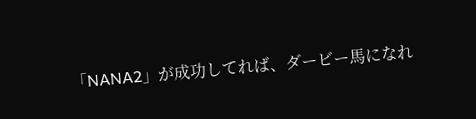「NANA2」が成功してれば、ダービー馬になれ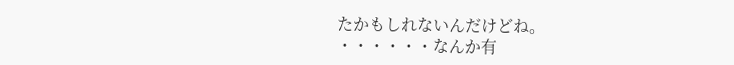たかもしれないんだけどね。
・・・・・・なんか有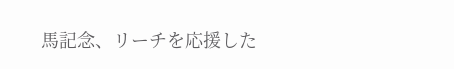馬記念、リーチを応援した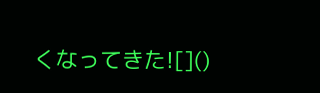くなってきた![]()